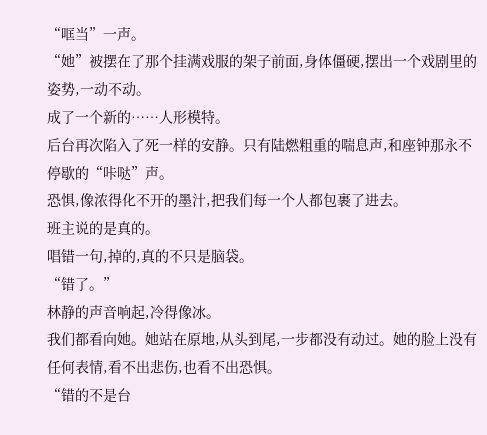“哐当”一声。
“她”被摆在了那个挂满戏服的架子前面,身体僵硬,摆出一个戏剧里的姿势,一动不动。
成了一个新的……人形模特。
后台再次陷入了死一样的安静。只有陆燃粗重的喘息声,和座钟那永不停歇的“咔哒”声。
恐惧,像浓得化不开的墨汁,把我们每一个人都包裹了进去。
班主说的是真的。
唱错一句,掉的,真的不只是脑袋。
“错了。”
林静的声音响起,冷得像冰。
我们都看向她。她站在原地,从头到尾,一步都没有动过。她的脸上没有任何表情,看不出悲伤,也看不出恐惧。
“错的不是台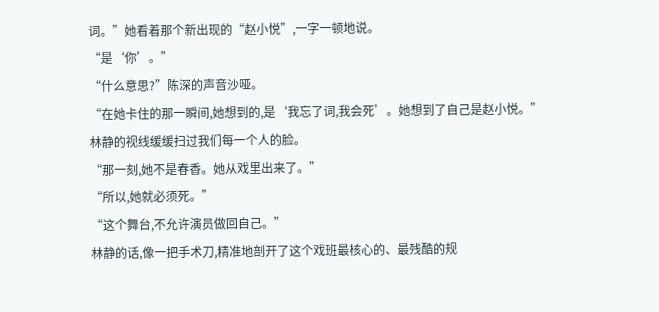词。”她看着那个新出现的“赵小悦”,一字一顿地说。
“是‘你’。”
“什么意思?”陈深的声音沙哑。
“在她卡住的那一瞬间,她想到的,是‘我忘了词,我会死’。她想到了自己是赵小悦。”
林静的视线缓缓扫过我们每一个人的脸。
“那一刻,她不是春香。她从戏里出来了。”
“所以,她就必须死。”
“这个舞台,不允许演员做回自己。”
林静的话,像一把手术刀,精准地剖开了这个戏班最核心的、最残酷的规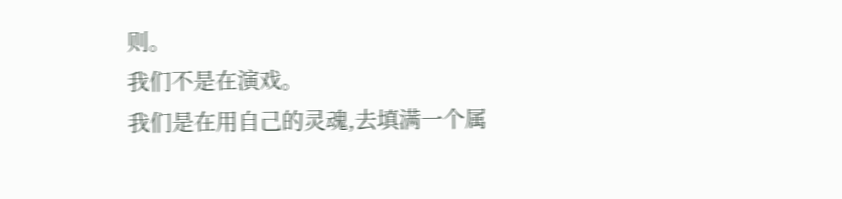则。
我们不是在演戏。
我们是在用自己的灵魂,去填满一个属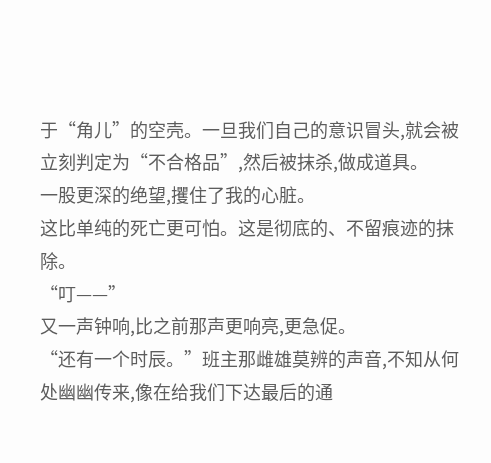于“角儿”的空壳。一旦我们自己的意识冒头,就会被立刻判定为“不合格品”,然后被抹杀,做成道具。
一股更深的绝望,攫住了我的心脏。
这比单纯的死亡更可怕。这是彻底的、不留痕迹的抹除。
“叮——”
又一声钟响,比之前那声更响亮,更急促。
“还有一个时辰。”班主那雌雄莫辨的声音,不知从何处幽幽传来,像在给我们下达最后的通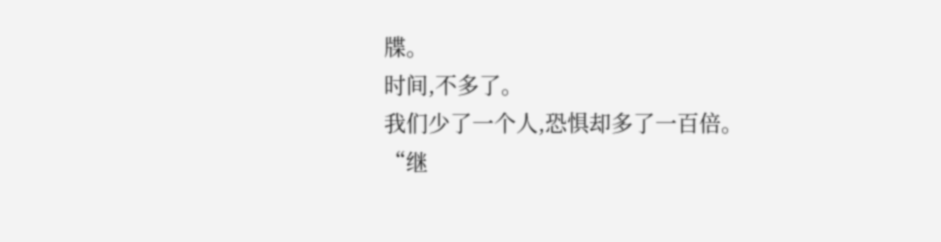牒。
时间,不多了。
我们少了一个人,恐惧却多了一百倍。
“继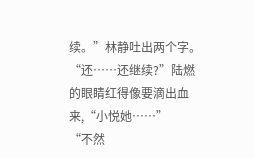续。”林静吐出两个字。
“还……还继续?”陆燃的眼睛红得像要滴出血来,“小悦她……”
“不然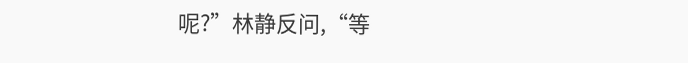呢?”林静反问,“等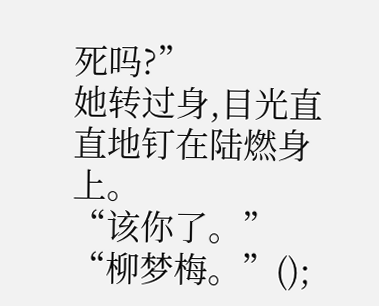死吗?”
她转过身,目光直直地钉在陆燃身上。
“该你了。”
“柳梦梅。”();